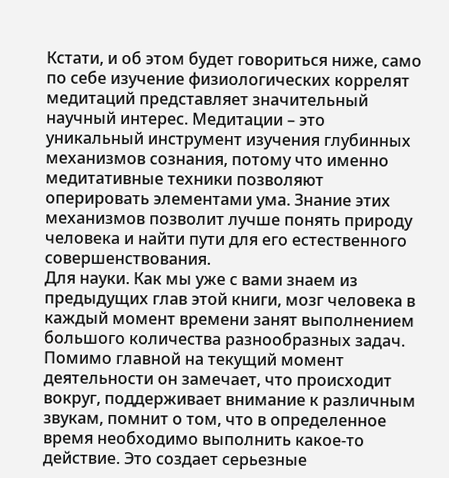Кстати, и об этом будет говориться ниже, само по себе изучение физиологических коррелят медитаций представляет значительный научный интерес. Медитации – это уникальный инструмент изучения глубинных механизмов сознания, потому что именно медитативные техники позволяют оперировать элементами ума. Знание этих механизмов позволит лучше понять природу человека и найти пути для его естественного совершенствования.
Для науки. Как мы уже с вами знаем из предыдущих глав этой книги, мозг человека в каждый момент времени занят выполнением большого количества разнообразных задач. Помимо главной на текущий момент деятельности он замечает, что происходит вокруг, поддерживает внимание к различным звукам, помнит о том, что в определенное время необходимо выполнить какое-то действие. Это создает серьезные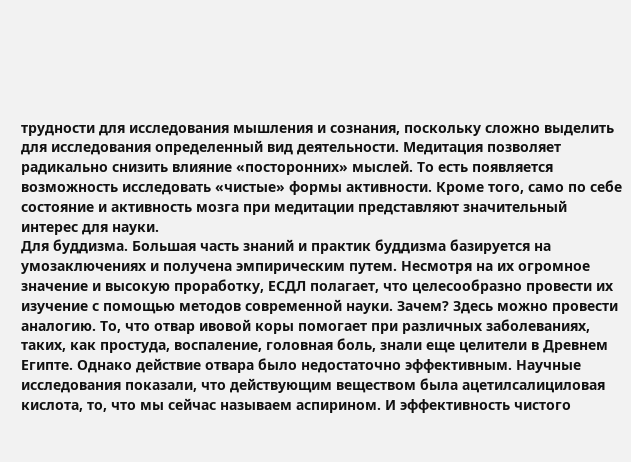трудности для исследования мышления и сознания, поскольку сложно выделить для исследования определенный вид деятельности. Медитация позволяет радикально снизить влияние «посторонних» мыслей. То есть появляется возможность исследовать «чистые» формы активности. Кроме того, само по себе состояние и активность мозга при медитации представляют значительный интерес для науки.
Для буддизма. Большая часть знаний и практик буддизма базируется на умозаключениях и получена эмпирическим путем. Несмотря на их огромное значение и высокую проработку, ЕСДЛ полагает, что целесообразно провести их изучение с помощью методов современной науки. Зачем? Здесь можно провести аналогию. То, что отвар ивовой коры помогает при различных заболеваниях, таких, как простуда, воспаление, головная боль, знали еще целители в Древнем Египте. Однако действие отвара было недостаточно эффективным. Научные исследования показали, что действующим веществом была ацетилсалициловая кислота, то, что мы сейчас называем аспирином. И эффективность чистого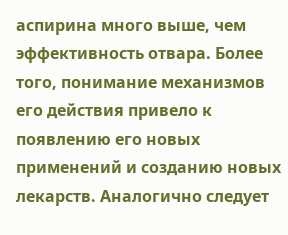аспирина много выше, чем эффективность отвара. Более того, понимание механизмов его действия привело к появлению его новых применений и созданию новых лекарств. Аналогично следует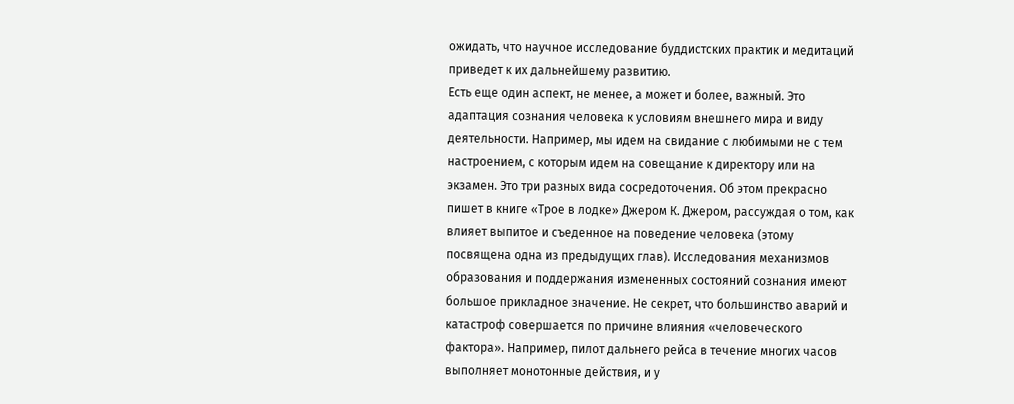ожидать, что научное исследование буддистских практик и медитаций приведет к их дальнейшему развитию.
Есть еще один аспект, не менее, а может и более, важный. Это адаптация сознания человека к условиям внешнего мира и виду деятельности. Например, мы идем на свидание с любимыми не с тем настроением, с которым идем на совещание к директору или на экзамен. Это три разных вида сосредоточения. Об этом прекрасно пишет в книге «Трое в лодке» Джером К. Джером, рассуждая о том, как влияет выпитое и съеденное на поведение человека (этому посвящена одна из предыдущих глав). Исследования механизмов образования и поддержания измененных состояний сознания имеют большое прикладное значение. Не секрет, что большинство аварий и катастроф совершается по причине влияния «человеческого фактора». Например, пилот дальнего рейса в течение многих часов выполняет монотонные действия, и у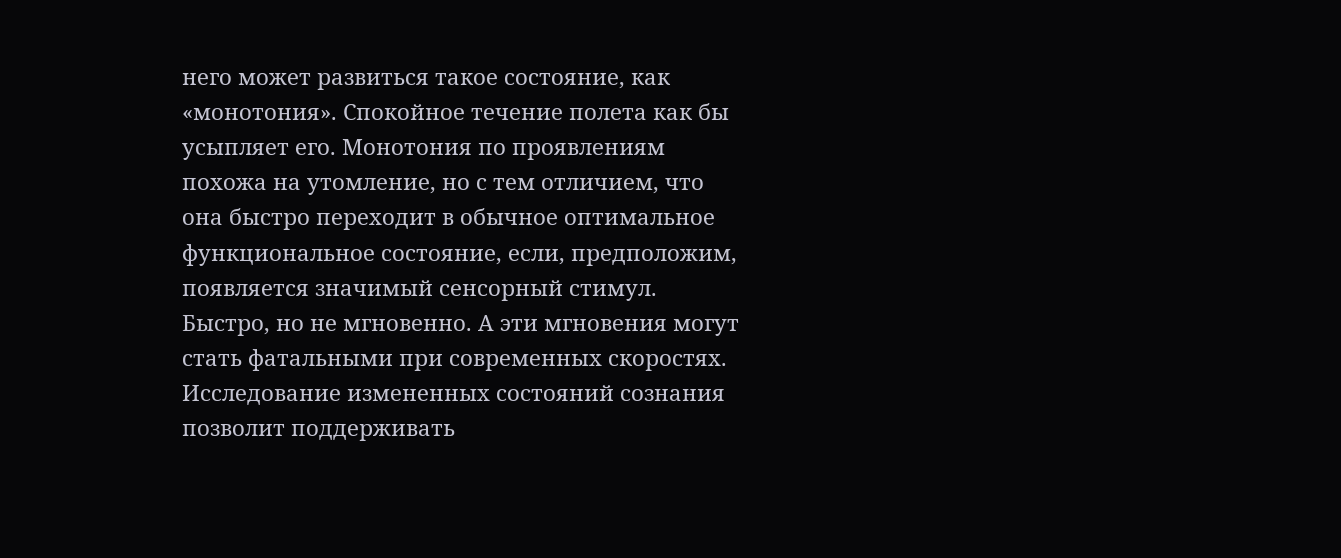него может развиться такое состояние, как «монотония». Спокойное течение полета как бы усыпляет его. Монотония по проявлениям похожа на утомление, но с тем отличием, что она быстро переходит в обычное оптимальное функциональное состояние, если, предположим, появляется значимый сенсорный стимул. Быстро, но не мгновенно. А эти мгновения могут стать фатальными при современных скоростях. Исследование измененных состояний сознания позволит поддерживать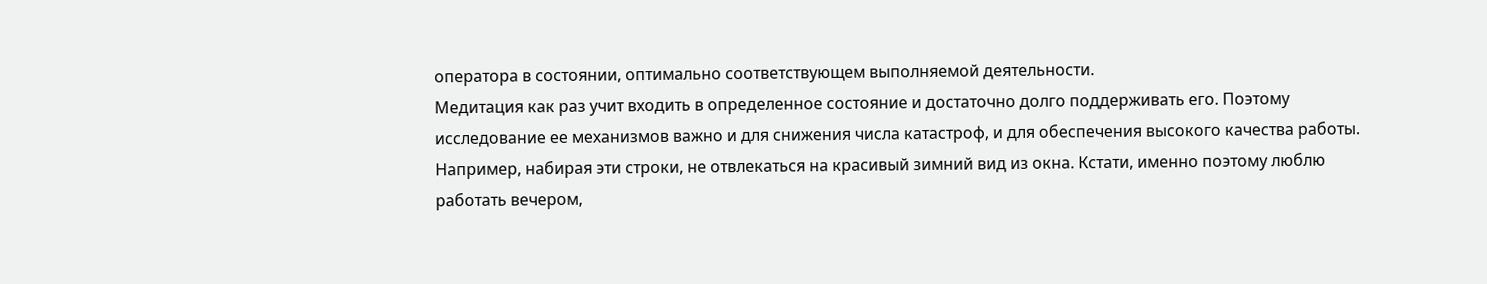оператора в состоянии, оптимально соответствующем выполняемой деятельности.
Медитация как раз учит входить в определенное состояние и достаточно долго поддерживать его. Поэтому исследование ее механизмов важно и для снижения числа катастроф, и для обеспечения высокого качества работы. Например, набирая эти строки, не отвлекаться на красивый зимний вид из окна. Кстати, именно поэтому люблю работать вечером,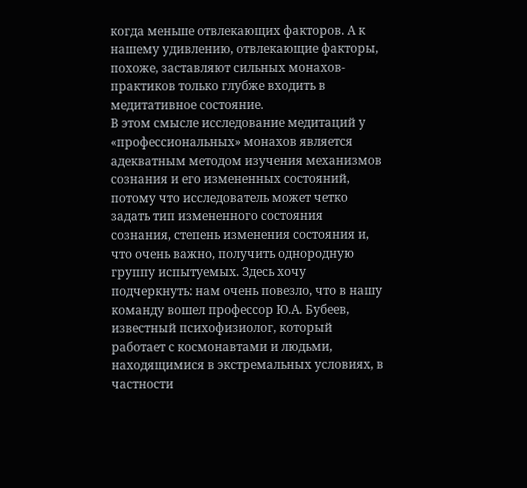когда меньше отвлекающих факторов. А к нашему удивлению, отвлекающие факторы, похоже, заставляют сильных монахов-практиков только глубже входить в медитативное состояние.
В этом смысле исследование медитаций у «профессиональных» монахов является адекватным методом изучения механизмов сознания и его измененных состояний, потому что исследователь может четко задать тип измененного состояния сознания, степень изменения состояния и, что очень важно, получить однородную группу испытуемых. Здесь хочу подчеркнуть: нам очень повезло, что в нашу команду вошел профессор Ю.А. Бубеев, известный психофизиолог, который работает с космонавтами и людьми, находящимися в экстремальных условиях, в частности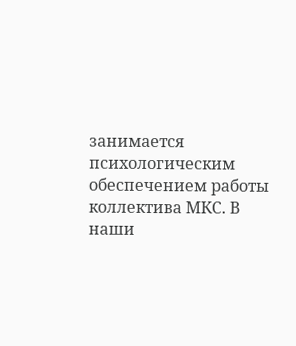занимается психологическим обеспечением работы коллектива МКС. В наши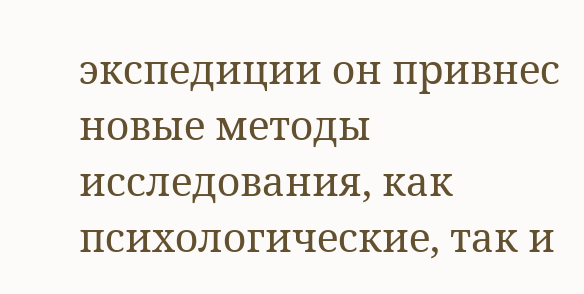экспедиции он привнес новые методы исследования, как психологические, так и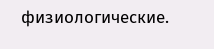физиологические.